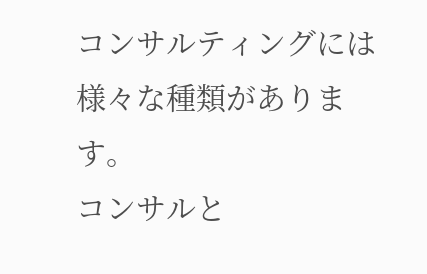コンサルティングには様々な種類があります。
コンサルと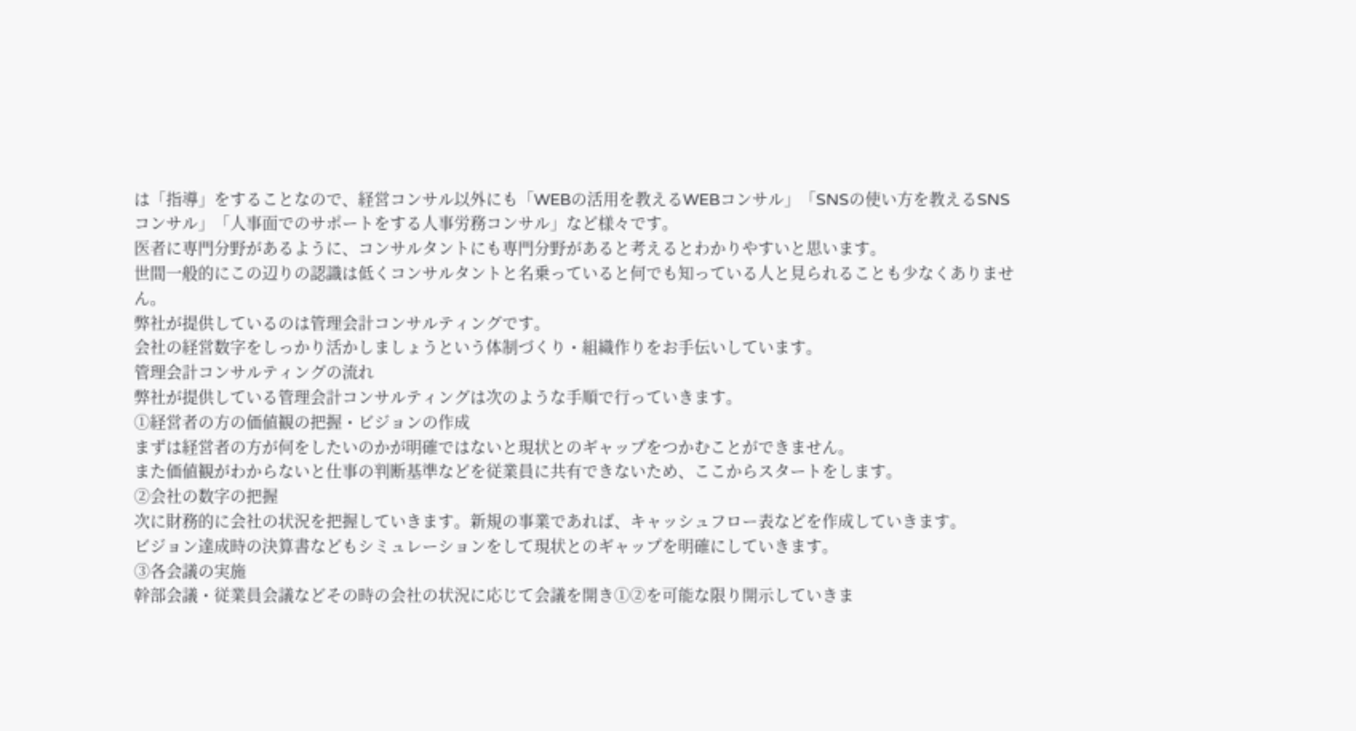は「指導」をすることなので、経営コンサル以外にも「WEBの活用を教えるWEBコンサル」「SNSの使い方を教えるSNSコンサル」「人事面でのサポートをする人事労務コンサル」など様々です。
医者に専門分野があるように、コンサルタントにも専門分野があると考えるとわかりやすいと思います。
世間一般的にこの辺りの認識は低くコンサルタントと名乗っていると何でも知っている人と見られることも少なくありません。
弊社が提供しているのは管理会計コンサルティングです。
会社の経営数字をしっかり活かしましょうという体制づくり・組織作りをお手伝いしています。
管理会計コンサルティングの流れ
弊社が提供している管理会計コンサルティングは次のような手順で行っていきます。
①経営者の方の価値観の把握・ビジョンの作成
まずは経営者の方が何をしたいのかが明確ではないと現状とのギャップをつかむことができません。
また価値観がわからないと仕事の判断基準などを従業員に共有できないため、ここからスタートをします。
②会社の数字の把握
次に財務的に会社の状況を把握していきます。新規の事業であれば、キャッシュフロー表などを作成していきます。
ビジョン達成時の決算書などもシミュレーションをして現状とのギャップを明確にしていきます。
③各会議の実施
幹部会議・従業員会議などその時の会社の状況に応じて会議を開き①②を可能な限り開示していきま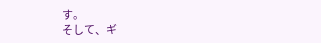す。
そして、ギ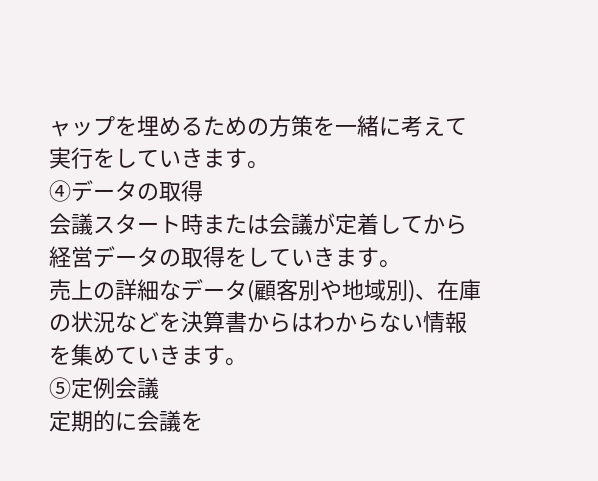ャップを埋めるための方策を一緒に考えて実行をしていきます。
④データの取得
会議スタート時または会議が定着してから経営データの取得をしていきます。
売上の詳細なデータ(顧客別や地域別)、在庫の状況などを決算書からはわからない情報を集めていきます。
⑤定例会議
定期的に会議を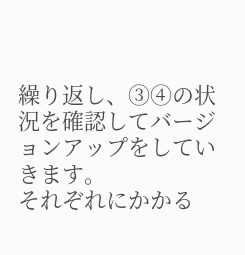繰り返し、③④の状況を確認してバージョンアップをしていきます。
それぞれにかかる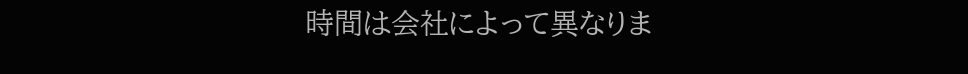時間は会社によって異なりま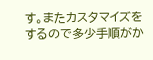す。またカスタマイズをするので多少手順がか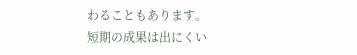わることもあります。
短期の成果は出にくい